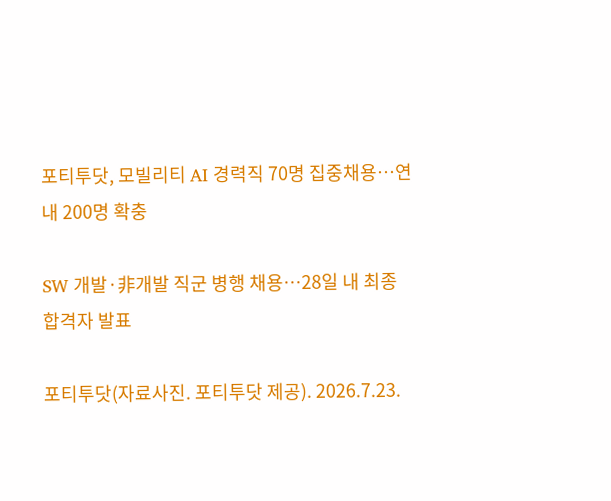포티투닷, 모빌리티 AI 경력직 70명 집중채용…연내 200명 확충

SW 개발·非개발 직군 병행 채용…28일 내 최종 합격자 발표

포티투닷(자료사진. 포티투닷 제공). 2026.7.23.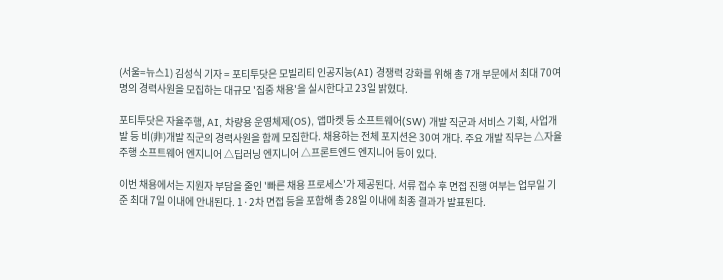(서울=뉴스1) 김성식 기자 = 포티투닷은 모빌리티 인공지능(AI) 경쟁력 강화를 위해 총 7개 부문에서 최대 70여 명의 경력사원을 모집하는 대규모 '집중 채용'을 실시한다고 23일 밝혔다.

포티투닷은 자율주행, AI, 차량용 운영체제(OS), 앱마켓 등 소프트웨어(SW) 개발 직군과 서비스 기획, 사업개발 등 비(非)개발 직군의 경력사원을 함께 모집한다. 채용하는 전체 포지션은 30여 개다. 주요 개발 직무는 △자율주행 소프트웨어 엔지니어 △딥러닝 엔지니어 △프론트엔드 엔지니어 등이 있다.

이번 채용에서는 지원자 부담을 줄인 '빠른 채용 프로세스'가 제공된다. 서류 접수 후 면접 진행 여부는 업무일 기준 최대 7일 이내에 안내된다. 1·2차 면접 등을 포함해 총 28일 이내에 최종 결과가 발표된다.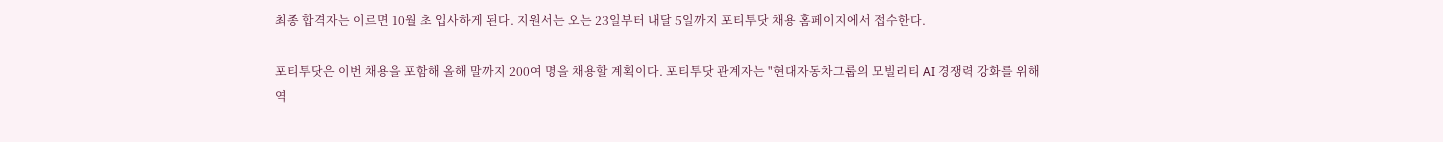최종 합격자는 이르면 10월 초 입사하게 된다. 지원서는 오는 23일부터 내달 5일까지 포티투닷 채용 홈페이지에서 접수한다.

포티투닷은 이번 채용을 포함해 올해 말까지 200여 명을 채용할 계획이다. 포티투닷 관계자는 "현대자동차그룹의 모빌리티 AI 경쟁력 강화를 위해 역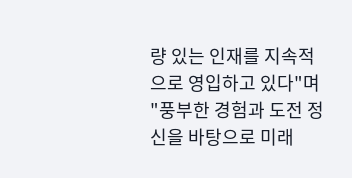량 있는 인재를 지속적으로 영입하고 있다"며 "풍부한 경험과 도전 정신을 바탕으로 미래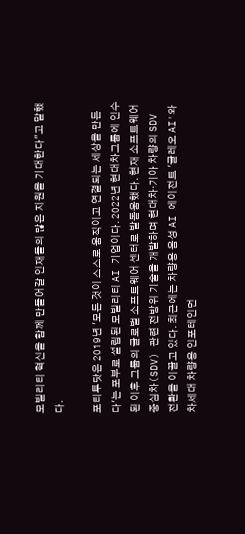모빌리티 혁신을 함께 만들어갈 인재들의 많은 지원을 기대한다"고 말했다.

포티투닷은 2019년 '모든 것이 스스로 움직이고 연결되는 세상을 만든다'는 포부로 설립된 모빌리티 AI 기업이다. 2022년 현대차그룹에 인수된 이후 그룹의 글로벌 소프트웨어 센터로 발돋움했다. 현재 소프트웨어중심차(SDV) 관련 전방위 기술을 개발하며 현대차·기아 차량의 SDV 전환을 이끌고 있다. 최근에는 차량용 음성 AI 에이전트 '글레오 AI'와 차세대 차량용 인포테인먼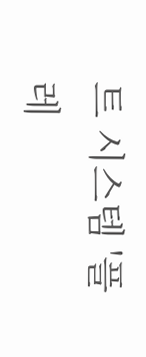트 시스템 '플레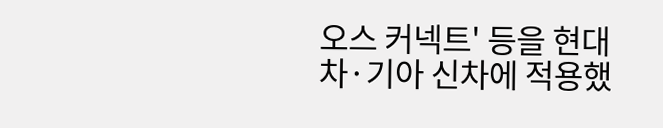오스 커넥트' 등을 현대차·기아 신차에 적용했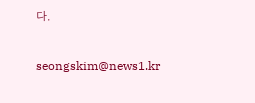다.

seongskim@news1.kr